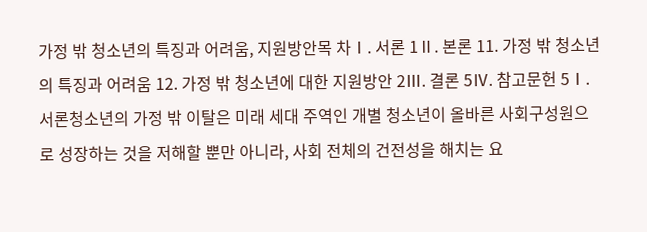가정 밖 청소년의 특징과 어려움, 지원방안목 차Ⅰ. 서론 1Ⅱ. 본론 11. 가정 밖 청소년의 특징과 어려움 12. 가정 밖 청소년에 대한 지원방안 2Ⅲ. 결론 5Ⅳ. 참고문헌 5Ⅰ. 서론청소년의 가정 밖 이탈은 미래 세대 주역인 개별 청소년이 올바른 사회구성원으로 성장하는 것을 저해할 뿐만 아니라, 사회 전체의 건전성을 해치는 요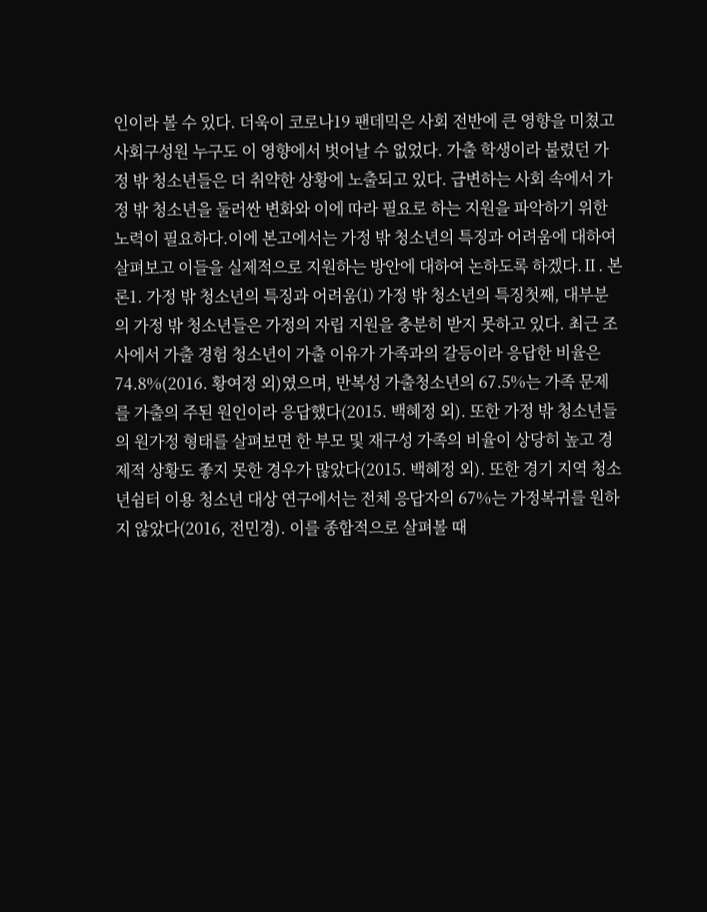인이라 볼 수 있다. 더욱이 코로나19 팬데믹은 사회 전반에 큰 영향을 미쳤고 사회구성원 누구도 이 영향에서 벗어날 수 없었다. 가출 학생이라 불렸던 가정 밖 청소년들은 더 취약한 상황에 노출되고 있다. 급변하는 사회 속에서 가정 밖 청소년을 둘러싼 변화와 이에 따라 필요로 하는 지원을 파악하기 위한 노력이 필요하다.이에 본고에서는 가정 밖 청소년의 특징과 어려움에 대하여 살펴보고 이들을 실제적으로 지원하는 방안에 대하여 논하도록 하겠다.Ⅱ. 본론1. 가정 밖 청소년의 특징과 어려움⑴ 가정 밖 청소년의 특징첫째, 대부분의 가정 밖 청소년들은 가정의 자립 지원을 충분히 받지 못하고 있다. 최근 조사에서 가출 경험 청소년이 가출 이유가 가족과의 갈등이라 응답한 비율은 74.8%(2016. 황여정 외)였으며, 반복성 가출청소년의 67.5%는 가족 문제를 가출의 주된 원인이라 응답했다(2015. 백혜정 외). 또한 가정 밖 청소년들의 원가정 형태를 살펴보면 한 부모 및 재구성 가족의 비율이 상당히 높고 경제적 상황도 좋지 못한 경우가 많았다(2015. 백혜정 외). 또한 경기 지역 청소년쉼터 이용 청소년 대상 연구에서는 전체 응답자의 67%는 가정복귀를 원하지 않았다(2016, 전민경). 이를 종합적으로 살펴볼 때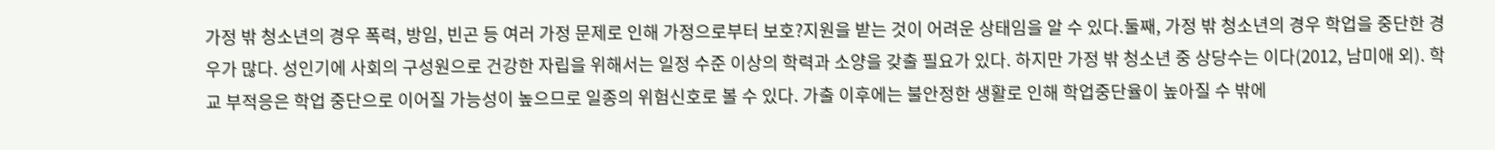가정 밖 청소년의 경우 폭력, 방임, 빈곤 등 여러 가정 문제로 인해 가정으로부터 보호?지원을 받는 것이 어려운 상태임을 알 수 있다.둘째, 가정 밖 청소년의 경우 학업을 중단한 경우가 많다. 성인기에 사회의 구성원으로 건강한 자립을 위해서는 일정 수준 이상의 학력과 소양을 갖출 필요가 있다. 하지만 가정 밖 청소년 중 상당수는 이다(2012, 남미애 외). 학교 부적응은 학업 중단으로 이어질 가능성이 높으므로 일종의 위험신호로 볼 수 있다. 가출 이후에는 불안정한 생활로 인해 학업중단율이 높아질 수 밖에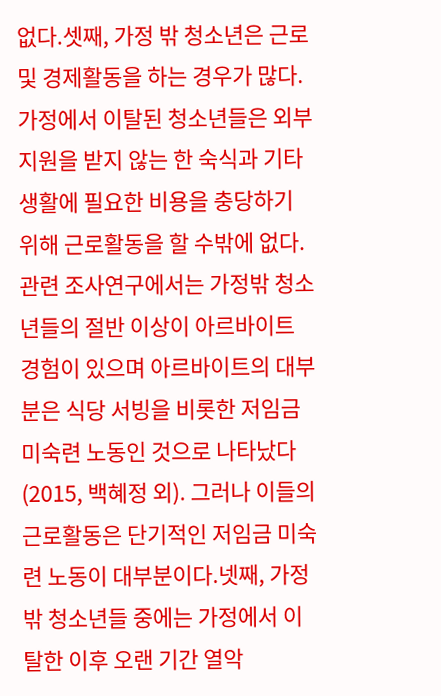없다.셋째, 가정 밖 청소년은 근로 및 경제활동을 하는 경우가 많다. 가정에서 이탈된 청소년들은 외부 지원을 받지 않는 한 숙식과 기타 생활에 필요한 비용을 충당하기 위해 근로활동을 할 수밖에 없다. 관련 조사연구에서는 가정밖 청소년들의 절반 이상이 아르바이트 경험이 있으며 아르바이트의 대부분은 식당 서빙을 비롯한 저임금 미숙련 노동인 것으로 나타났다(2015, 백혜정 외). 그러나 이들의 근로활동은 단기적인 저임금 미숙련 노동이 대부분이다.넷째, 가정 밖 청소년들 중에는 가정에서 이탈한 이후 오랜 기간 열악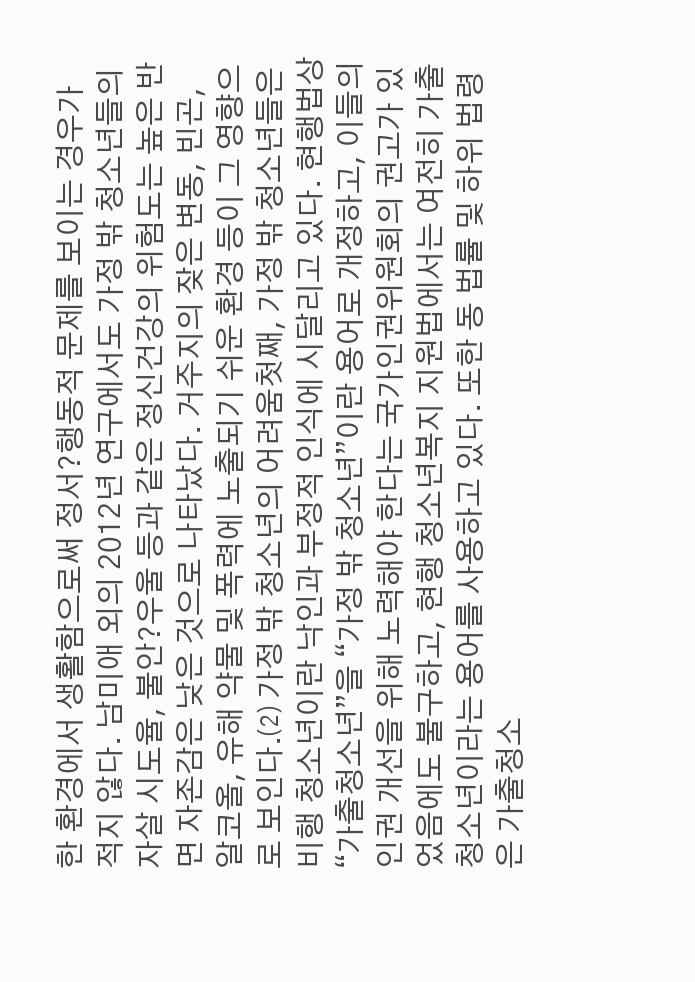한 환경에서 생활함으로써 정서?행동적 문제를 보이는 경우가 적지 않다. 남미애 외의 2012년 연구에서도 가정 밖 청소년들의 자살 시도율, 불안?우울 등과 같은 정신건강의 위험도는 높은 반면 자존감은 낮은 것으로 나타났다. 거주지의 잦은 변동, 빈곤, 알코올, 유해 약물 및 폭력에 노출되기 쉬운 환경 등이 그 영향으로 보인다.⑵ 가정 밖 청소년의 어려움첫째, 가정 밖 청소년들은 비행 청소년이란 낙인과 부정적 인식에 시달리고 있다. 현행법상 “가출청소년”을 “가정 밖 청소년”이란 용어로 개정하고, 이들의 인권 개선을 위해 노력해야 한다는 국가인권위원회의 권고가 있었음에도 불구하고, 현행 청소년복지 지원법에서는 여전히 가출청소년이라는 용어를 사용하고 있다. 또한 동 법률 및 하위 법령은 가출청소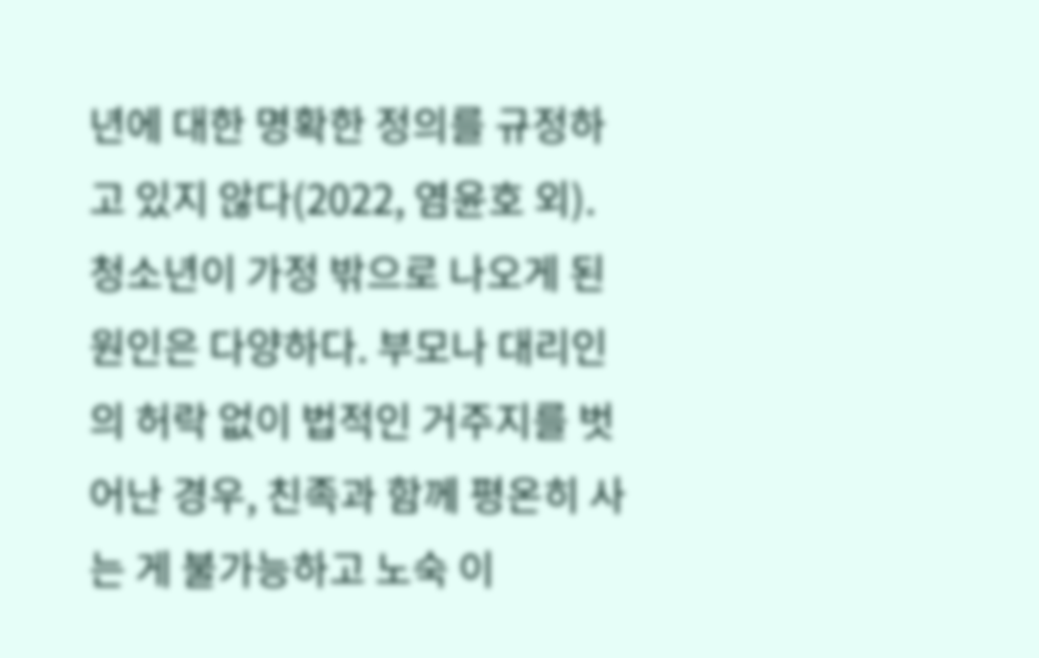년에 대한 명확한 정의를 규정하고 있지 않다(2022, 염윤호 외). 청소년이 가정 밖으로 나오게 된 원인은 다양하다. 부모나 대리인의 허락 없이 법적인 거주지를 벗어난 경우, 친족과 함께 평온히 사는 게 불가능하고 노숙 이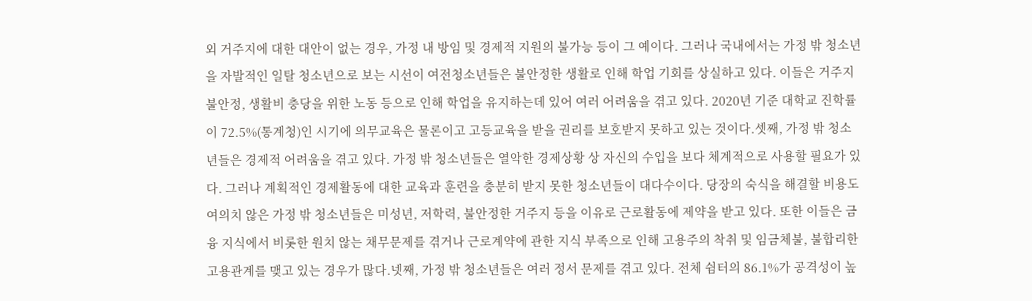외 거주지에 대한 대안이 없는 경우, 가정 내 방임 및 경제적 지원의 불가능 등이 그 예이다. 그러나 국내에서는 가정 밖 청소년을 자발적인 일탈 청소년으로 보는 시선이 여전청소년들은 불안정한 생활로 인해 학업 기회를 상실하고 있다. 이들은 거주지 불안정, 생활비 충당을 위한 노동 등으로 인해 학업을 유지하는데 있어 여러 어려움을 겪고 있다. 2020년 기준 대학교 진학률이 72.5%(통계청)인 시기에 의무교육은 물론이고 고등교육을 받을 권리를 보호받지 못하고 있는 것이다.셋째, 가정 밖 청소년들은 경제적 어려움을 겪고 있다. 가정 밖 청소년들은 열악한 경제상황 상 자신의 수입을 보다 체계적으로 사용할 필요가 있다. 그러나 계획적인 경제활동에 대한 교육과 훈련을 충분히 받지 못한 청소년들이 대다수이다. 당장의 숙식을 해결할 비용도 여의치 않은 가정 밖 청소년들은 미성년, 저학력, 불안정한 거주지 등을 이유로 근로활동에 제약을 받고 있다. 또한 이들은 금융 지식에서 비롯한 원치 않는 채무문제를 겪거나 근로계약에 관한 지식 부족으로 인해 고용주의 착취 및 임금체불, 불합리한 고용관계를 맺고 있는 경우가 많다.넷째, 가정 밖 청소년들은 여러 정서 문제를 겪고 있다. 전체 쉼터의 86.1%가 공격성이 높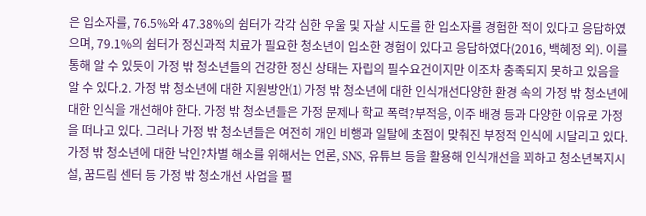은 입소자를, 76.5%와 47.38%의 쉼터가 각각 심한 우울 및 자살 시도를 한 입소자를 경험한 적이 있다고 응답하였으며, 79.1%의 쉼터가 정신과적 치료가 필요한 청소년이 입소한 경험이 있다고 응답하였다(2016, 백혜정 외). 이를 통해 알 수 있듯이 가정 밖 청소년들의 건강한 정신 상태는 자립의 필수요건이지만 이조차 충족되지 못하고 있음을 알 수 있다.2. 가정 밖 청소년에 대한 지원방안⑴ 가정 밖 청소년에 대한 인식개선다양한 환경 속의 가정 밖 청소년에 대한 인식을 개선해야 한다. 가정 밖 청소년들은 가정 문제나 학교 폭력?부적응, 이주 배경 등과 다양한 이유로 가정을 떠나고 있다. 그러나 가정 밖 청소년들은 여전히 개인 비행과 일탈에 초점이 맞춰진 부정적 인식에 시달리고 있다. 가정 밖 청소년에 대한 낙인?차별 해소를 위해서는 언론, SNS, 유튜브 등을 활용해 인식개선을 꾀하고 청소년복지시설, 꿈드림 센터 등 가정 밖 청소개선 사업을 펼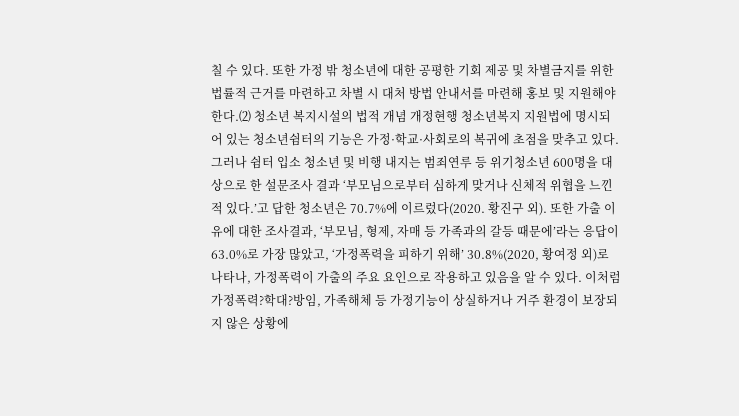칠 수 있다. 또한 가정 밖 청소년에 대한 공평한 기회 제공 및 차별금지를 위한 법률적 근거를 마련하고 차별 시 대처 방법 안내서를 마련해 홍보 및 지원해야 한다.⑵ 청소년 복지시설의 법적 개념 개정현행 청소년복지 지원법에 명시되어 있는 청소년쉼터의 기능은 가정·학교·사회로의 복귀에 초점을 맞추고 있다. 그러나 쉼터 입소 청소년 및 비행 내지는 범죄연루 등 위기청소년 600명을 대상으로 한 설문조사 결과 ‘부모님으로부터 심하게 맞거나 신체적 위협을 느낀적 있다.’고 답한 청소년은 70.7%에 이르렀다(2020. 황진구 외). 또한 가출 이유에 대한 조사결과, ‘부모님, 형제, 자매 등 가족과의 갈등 때문에’라는 응답이 63.0%로 가장 많았고, ‘가정폭력을 피하기 위해’ 30.8%(2020, 황여정 외)로 나타나, 가정폭력이 가출의 주요 요인으로 작용하고 있음을 알 수 있다. 이처럼 가정폭력?학대?방임, 가족해체 등 가정기능이 상실하거나 거주 환경이 보장되지 않은 상황에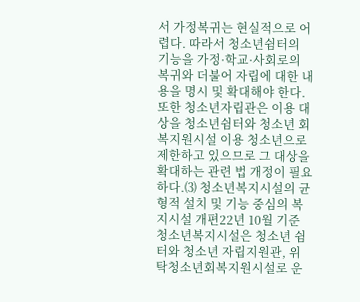서 가정복귀는 현실적으로 어렵다. 따라서 청소년쉼터의 기능을 가정·학교·사회로의 복귀와 더불어 자립에 대한 내용을 명시 및 확대해야 한다. 또한 청소년자립관은 이용 대상을 청소년쉼터와 청소년 회복지원시설 이용 청소년으로 제한하고 있으므로 그 대상을 확대하는 관련 법 개정이 필요하다.⑶ 청소년복지시설의 균형적 설치 및 기능 중심의 복지시설 개편22년 10월 기준 청소년복지시설은 청소년 쉼터와 청소년 자립지원관, 위탁청소년회복지원시설로 운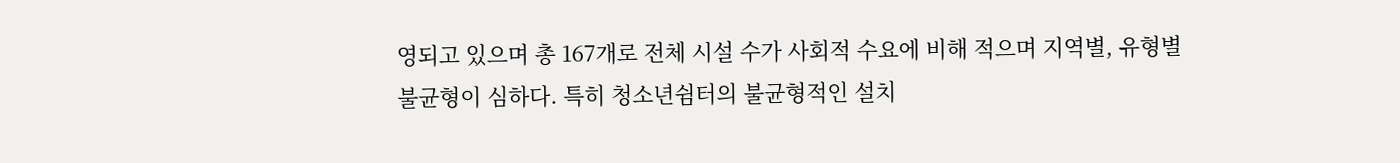영되고 있으며 총 167개로 전체 시설 수가 사회적 수요에 비해 적으며 지역별, 유형별 불균형이 심하다. 특히 청소년쉼터의 불균형적인 설치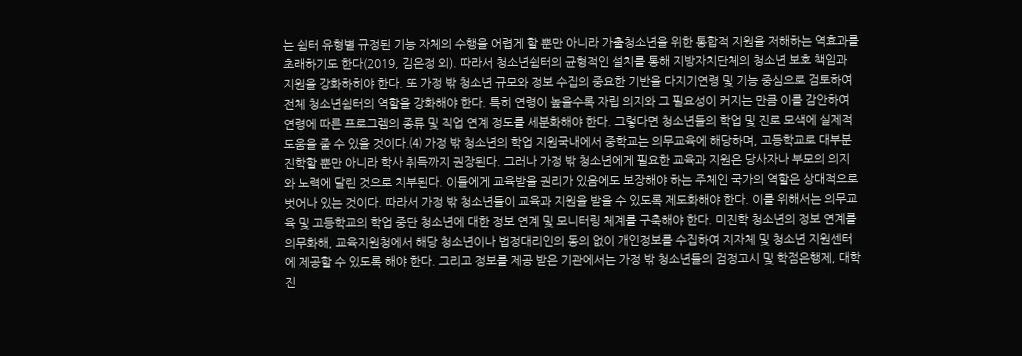는 쉼터 유형별 규정된 기능 자체의 수행을 어렵게 할 뿐만 아니라 가출청소년을 위한 통합적 지원을 저해하는 역효과를 초래하기도 한다(2019, 김은정 외). 따라서 청소년쉼터의 균형적인 설치를 통해 지방자치단체의 청소년 보호 책임과 지원을 강화하히야 한다. 또 가정 밖 청소년 규모와 정보 수집의 중요한 기반을 다지기연령 및 기능 중심으로 검토하여 전체 청소년쉼터의 역할을 강화해야 한다. 특히 연령이 높을수록 자립 의지와 그 필요성이 커지는 만큼 이를 감안하여 연령에 따른 프로그렘의 종류 및 직업 연계 정도를 세분화해야 한다. 그렇다면 청소년들의 학업 및 진로 모색에 실제적 도움을 줄 수 있을 것이다.⑷ 가정 밖 청소년의 학업 지원국내에서 중학교는 의무교육에 해당하며, 고등학교로 대부분 진학할 뿐만 아니라 학사 취득까지 권장된다. 그러나 가정 밖 청소년에게 필요한 교육과 지원은 당사자나 부모의 의지와 노력에 달린 것으로 치부된다. 이들에게 교육받을 권리가 있음에도 보장해야 하는 주체인 국가의 역할은 상대적으로 벗어나 있는 것이다. 따라서 가정 밖 청소년들이 교육과 지원을 받을 수 있도록 제도화해야 한다. 이를 위해서는 의무교육 및 고등학교의 학업 중단 청소년에 대한 정보 연계 및 모니터링 체계를 구축해야 한다. 미진학 청소년의 정보 연계를 의무화해, 교육지원청에서 해당 청소년이나 법정대리인의 동의 없이 개인정보를 수집하여 지자체 및 청소년 지원센터에 제공할 수 있도록 해야 한다. 그리고 정보를 제공 받은 기관에서는 가정 밖 청소년들의 검정고시 및 학점은행제, 대학진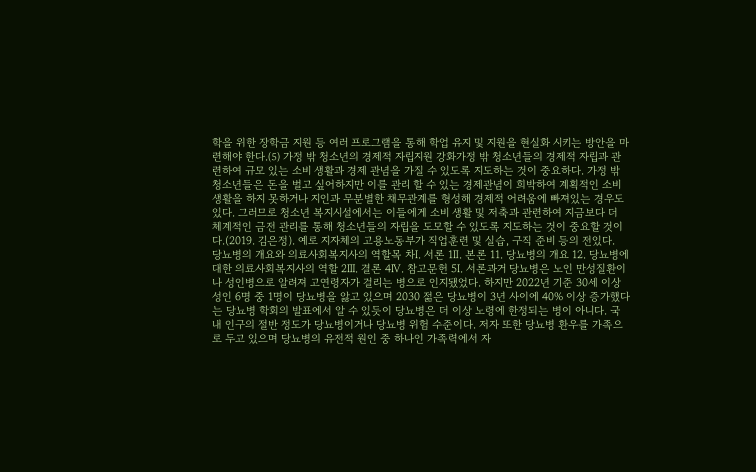학을 위한 장학금 지원 등 여러 프로그램을 통해 학업 유지 및 지원을 현실화 시키는 방안을 마련해야 한다.⑸ 가정 밖 청소년의 경제적 자립지원 강화가정 밖 청소년들의 경제적 자립과 관련하여 규모 있는 소비 생활과 경제 관념을 가질 수 있도록 지도하는 것이 중요하다. 가정 밖 청소년들은 돈을 벌고 싶어하지만 이를 관리 할 수 있는 경제관념이 희박하여 계획적인 소비 생활을 하지 못하거나 지인과 무분별한 채무관계를 형성해 경제적 어려움에 빠져있는 경우도 있다. 그러므로 청소년 복지시설에서는 이들에게 소비 생활 및 저축과 관련하여 지금보다 더 체계적인 금전 관리를 통해 청소년들의 자립을 도모할 수 있도록 지도하는 것이 중요할 것이다.(2019. 김은정). 예로 지자체의 고용노동부가 직업훈련 및 실습, 구직 준비 등의 전있다.
당뇨병의 개요와 의료사회복지사의 역할목 차Ⅰ. 서론 1Ⅱ. 본론 11. 당뇨병의 개요 12. 당뇨병에 대한 의료사회복지사의 역할 2Ⅲ. 결론 4Ⅳ. 참고문헌 5Ⅰ. 서론과거 당뇨병은 노인 만성질환이나 성인병으로 알려져 고연령자가 걸리는 병으로 인지됐었다. 하지만 2022년 기준 30세 이상 성인 6명 중 1명이 당뇨병을 앓고 있으며 2030 젊은 당뇨병이 3년 사이에 40% 이상 증가했다는 당뇨병 학회의 발표에서 알 수 있듯이 당뇨병은 더 이상 노령에 한정되는 병이 아니다. 국내 인구의 절반 정도가 당뇨병이거나 당뇨병 위험 수준이다. 저자 또한 당뇨병 환우를 가족으로 두고 있으며 당뇨병의 유전적 원인 중 하나인 가족력에서 자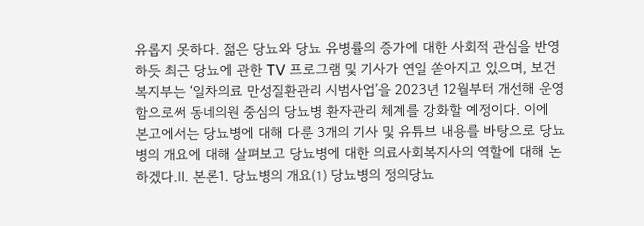유롭지 못하다. 젊은 당뇨와 당뇨 유병률의 증가에 대한 사회적 관심을 반영하듯 최근 당뇨에 관한 TV 프로그램 및 기사가 연일 쏟아지고 있으며, 보건복지부는 ‘일차의료 만성질환관리 시범사업’을 2023년 12월부터 개선해 운영함으로써 동네의원 중심의 당뇨병 환자관리 체계를 강화할 예정이다. 이에 본고에서는 당뇨병에 대해 다룬 3개의 기사 및 유튜브 내용를 바탕으로 당뇨병의 개요에 대해 살펴보고 당뇨병에 대한 의료사회복지사의 역할에 대해 논하겠다.Ⅱ. 본론1. 당뇨병의 개요⑴ 당뇨병의 정의당뇨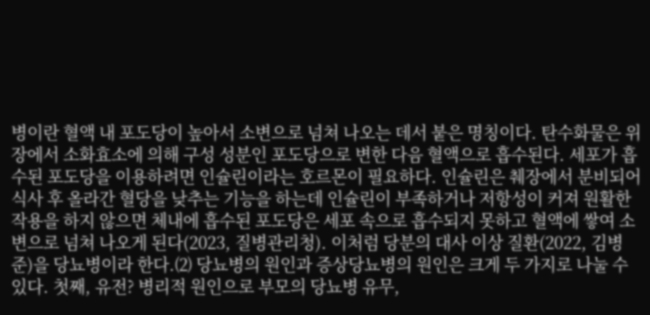병이란 혈액 내 포도당이 높아서 소변으로 넘쳐 나오는 데서 붙은 명칭이다. 탄수화물은 위장에서 소화효소에 의해 구성 성분인 포도당으로 변한 다음 혈액으로 흡수된다. 세포가 흡수된 포도당을 이용하려면 인슐린이라는 호르몬이 필요하다. 인슐린은 췌장에서 분비되어 식사 후 올라간 혈당을 낮추는 기능을 하는데 인슐린이 부족하거나 저항성이 커져 원활한 작용을 하지 않으면 체내에 흡수된 포도당은 세포 속으로 흡수되지 못하고 혈액에 쌓여 소변으로 넘쳐 나오게 된다(2023, 질병관리청). 이처럼 당분의 대사 이상 질환(2022, 김병준)을 당뇨병이라 한다.⑵ 당뇨병의 원인과 증상당뇨병의 원인은 크게 두 가지로 나눌 수 있다. 첫째, 유전? 병리적 원인으로 부모의 당뇨병 유무,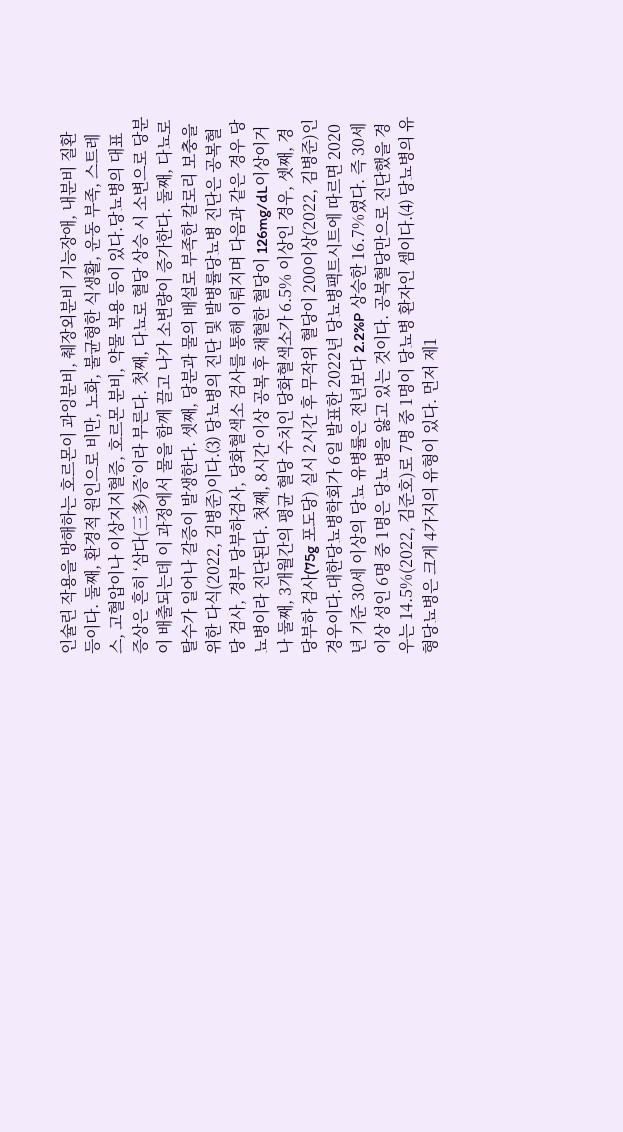인슐린 작용을 방해하는 호르몬이 과잉분비, 췌장외분비 기능장애, 내분비 질환 등이다. 둘째, 환경적 원인으로 비만, 노화, 불균형한 식생활, 운동 부족, 스트레스, 고혈압이나 이상지지혈증, 호르몬 분비, 약물 복용 등이 있다.당뇨병의 대표 증상은 흔히 ‘삼다(三多)증’이라 부른다. 첫째, 다뇨로 혈당 상승 시 소변으로 당분이 배출되는데 이 과정에서 물을 함께 끌고 나가 소변량이 증가한다. 둘째, 다뇨로 탈수가 일어나 갈증이 발생한다. 셋째, 당분과 물의 배설로 부족한 칼로리 보충을 위한 다식(2022, 김병준)이다.⑶ 당뇨병의 진단 및 발병률당뇨병 진단은 공복혈당 검사, 경부 당부하검사, 당화혈색소 검사를 통해 이뤄지며 다음과 같은 경우 당뇨병이라 진단된다. 첫째, 8시간 이상 공복 후 채혈한 혈당이 126mg/dL이상이거나 둘째, 3개월간의 평균 혈당 수치인 당화혈색소가 6.5% 이상인 경우, 셋째, 경 당부하 검사(75g 포도당) 실시 2시간 후 무작위 혈당이 200이상(2022, 김병준)인 경우이다.대한당뇨병학회가 6일 발표한 2022년 당뇨병팩트시트에 따르면 2020년 기준 30세 이상의 당뇨 유병률은 전년보다 2.2%P 상승한 16.7%였다. 즉 30세 이상 성인 6명 중 1명은 당뇨병을 앓고 있는 것이다. 공복혈당만으로 진단했을 경우는 14.5%(2022, 김준호)로 7명 중 1명이 당뇨병 환자인 셈이다.⑷ 당뇨병의 유형당뇨병은 크게 4가지의 유형이 있다. 먼저 제1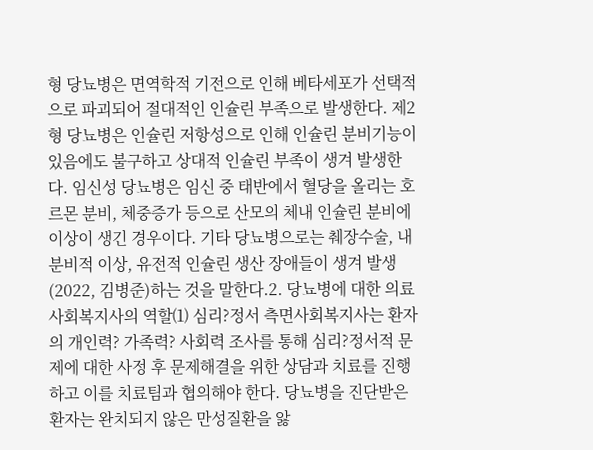형 당뇨병은 면역학적 기전으로 인해 베타세포가 선택적으로 파괴되어 절대적인 인슐린 부족으로 발생한다. 제2형 당뇨병은 인슐린 저항성으로 인해 인슐린 분비기능이 있음에도 불구하고 상대적 인슐린 부족이 생겨 발생한다. 임신성 당뇨병은 임신 중 태반에서 혈당을 올리는 호르몬 분비, 체중증가 등으로 산모의 체내 인슐린 분비에 이상이 생긴 경우이다. 기타 당뇨병으로는 췌장수술, 내분비적 이상, 유전적 인슐린 생산 장애들이 생겨 발생(2022, 김병준)하는 것을 말한다.2. 당뇨병에 대한 의료사회복지사의 역할⑴ 심리?정서 측면사회복지사는 환자의 개인력? 가족력? 사회력 조사를 통해 심리?정서적 문제에 대한 사정 후 문제해결을 위한 상담과 치료를 진행하고 이를 치료팀과 협의해야 한다. 당뇨병을 진단받은 환자는 완치되지 않은 만성질환을 앓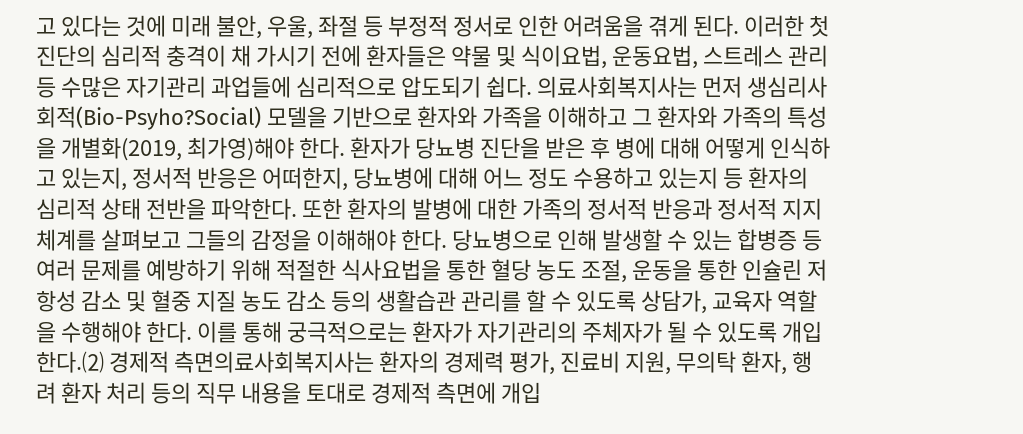고 있다는 것에 미래 불안, 우울, 좌절 등 부정적 정서로 인한 어려움을 겪게 된다. 이러한 첫 진단의 심리적 충격이 채 가시기 전에 환자들은 약물 및 식이요법, 운동요법, 스트레스 관리 등 수많은 자기관리 과업들에 심리적으로 압도되기 쉽다. 의료사회복지사는 먼저 생심리사회적(Bio-Psyho?Social) 모델을 기반으로 환자와 가족을 이해하고 그 환자와 가족의 특성을 개별화(2019, 최가영)해야 한다. 환자가 당뇨병 진단을 받은 후 병에 대해 어떻게 인식하고 있는지, 정서적 반응은 어떠한지, 당뇨병에 대해 어느 정도 수용하고 있는지 등 환자의 심리적 상태 전반을 파악한다. 또한 환자의 발병에 대한 가족의 정서적 반응과 정서적 지지체계를 살펴보고 그들의 감정을 이해해야 한다. 당뇨병으로 인해 발생할 수 있는 합병증 등 여러 문제를 예방하기 위해 적절한 식사요법을 통한 혈당 농도 조절, 운동을 통한 인슐린 저항성 감소 및 혈중 지질 농도 감소 등의 생활습관 관리를 할 수 있도록 상담가, 교육자 역할을 수행해야 한다. 이를 통해 궁극적으로는 환자가 자기관리의 주체자가 될 수 있도록 개입한다.⑵ 경제적 측면의료사회복지사는 환자의 경제력 평가, 진료비 지원, 무의탁 환자, 행려 환자 처리 등의 직무 내용을 토대로 경제적 측면에 개입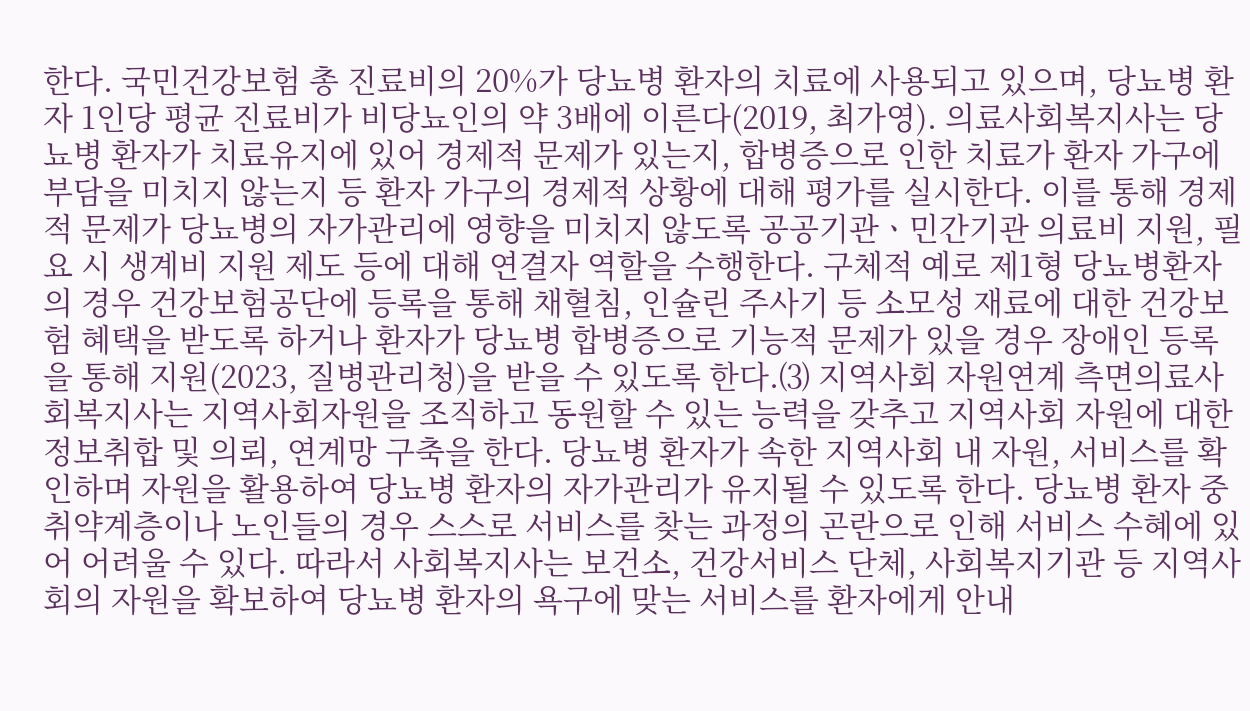한다. 국민건강보험 총 진료비의 20%가 당뇨병 환자의 치료에 사용되고 있으며, 당뇨병 환자 1인당 평균 진료비가 비당뇨인의 약 3배에 이른다(2019, 최가영). 의료사회복지사는 당뇨병 환자가 치료유지에 있어 경제적 문제가 있는지, 합병증으로 인한 치료가 환자 가구에 부담을 미치지 않는지 등 환자 가구의 경제적 상황에 대해 평가를 실시한다. 이를 통해 경제적 문제가 당뇨병의 자가관리에 영향을 미치지 않도록 공공기관ㆍ민간기관 의료비 지원, 필요 시 생계비 지원 제도 등에 대해 연결자 역할을 수행한다. 구체적 예로 제1형 당뇨병환자의 경우 건강보험공단에 등록을 통해 채혈침, 인슐린 주사기 등 소모성 재료에 대한 건강보험 혜택을 받도록 하거나 환자가 당뇨병 합병증으로 기능적 문제가 있을 경우 장애인 등록을 통해 지원(2023, 질병관리청)을 받을 수 있도록 한다.⑶ 지역사회 자원연계 측면의료사회복지사는 지역사회자원을 조직하고 동원할 수 있는 능력을 갖추고 지역사회 자원에 대한 정보취합 및 의뢰, 연계망 구축을 한다. 당뇨병 환자가 속한 지역사회 내 자원, 서비스를 확인하며 자원을 활용하여 당뇨병 환자의 자가관리가 유지될 수 있도록 한다. 당뇨병 환자 중 취약계층이나 노인들의 경우 스스로 서비스를 찾는 과정의 곤란으로 인해 서비스 수혜에 있어 어려울 수 있다. 따라서 사회복지사는 보건소, 건강서비스 단체, 사회복지기관 등 지역사회의 자원을 확보하여 당뇨병 환자의 욕구에 맞는 서비스를 환자에게 안내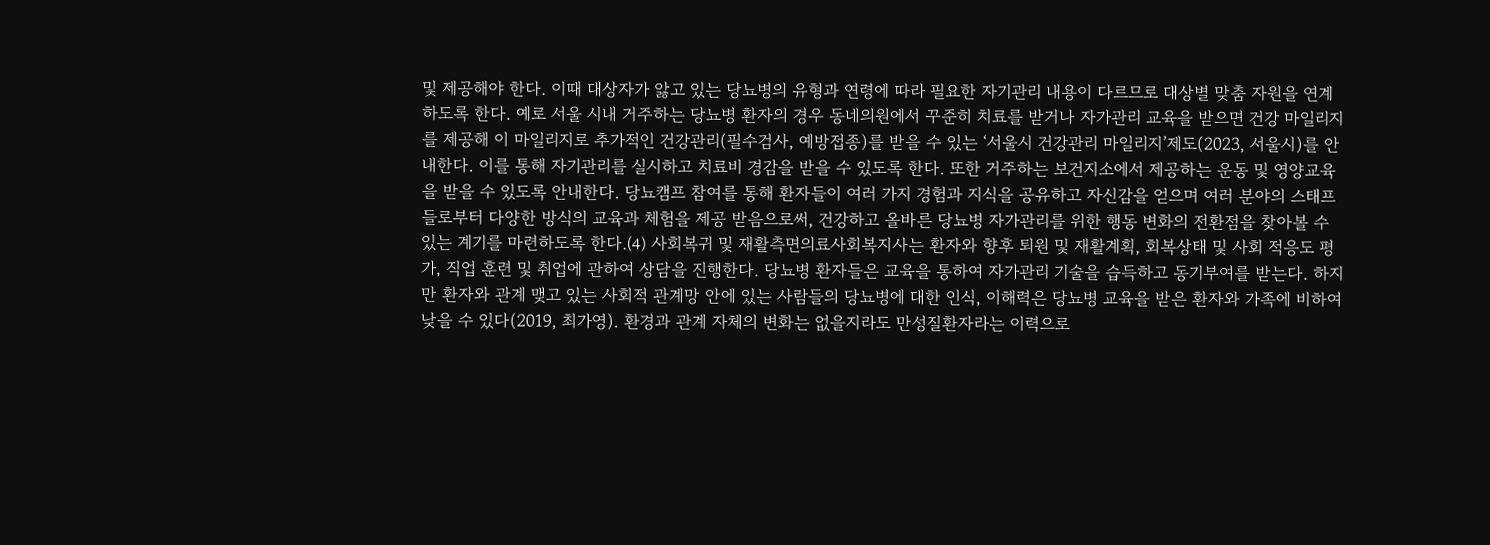및 제공해야 한다. 이때 대상자가 앓고 있는 당뇨병의 유형과 연령에 따라 필요한 자기관리 내용이 다르므로 대상별 맞춤 자원을 연계하도록 한다. 예로 서울 시내 거주하는 당뇨병 환자의 경우 동네의원에서 꾸준히 치료를 받거나 자가관리 교육을 받으면 건강 마일리지를 제공해 이 마일리지로 추가적인 건강관리(필수검사, 예방접종)를 받을 수 있는 ‘서울시 건강관리 마일리지’제도(2023, 서울시)를 안내한다. 이를 통해 자기관리를 실시하고 치료비 경감을 받을 수 있도록 한다. 또한 거주하는 보건지소에서 제공하는 운동 및 영양교육을 받을 수 있도록 안내한다. 당뇨캠프 참여를 통해 환자들이 여러 가지 경험과 지식을 공유하고 자신감을 얻으며 여러 분야의 스태프들로부터 다양한 방식의 교육과 체험을 제공 받음으로써, 건강하고 올바른 당뇨병 자가관리를 위한 행동 변화의 전환점을 찾아볼 수 있는 계기를 마련하도록 한다.⑷ 사회복귀 및 재활측면의료사회복지사는 환자와 향후 퇴원 및 재활계획, 회복상태 및 사회 적응도 평가, 직업 훈련 및 취업에 관하여 상담을 진행한다. 당뇨병 환자들은 교육을 통하여 자가관리 기술을 습득하고 동기부여를 받는다. 하지만 환자와 관계 맺고 있는 사회적 관계망 안에 있는 사람들의 당뇨병에 대한 인식, 이해력은 당뇨병 교육을 받은 환자와 가족에 비하여 낮을 수 있다(2019, 최가영). 환경과 관계 자체의 변화는 없을지라도 만성질환자라는 이력으로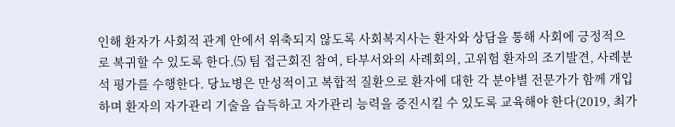인해 환자가 사회적 관계 안에서 위축되지 않도록 사회복지사는 환자와 상담을 통해 사회에 긍정적으로 복귀할 수 있도록 한다.⑸ 팀 접근회진 참여, 타부서와의 사례회의, 고위험 환자의 조기발견, 사례분석 평가를 수행한다. 당뇨병은 만성적이고 복합적 질환으로 환자에 대한 각 분야별 전문가가 함께 개입하며 환자의 자가관리 기술을 습득하고 자가관리 능력을 증진시킬 수 있도록 교육해야 한다(2019, 최가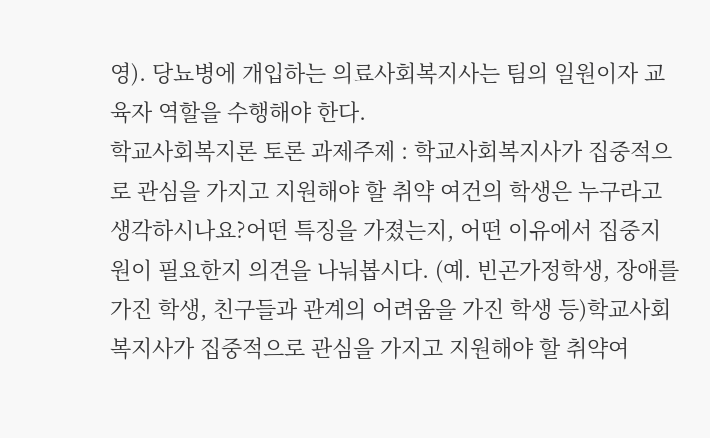영). 당뇨병에 개입하는 의료사회복지사는 팀의 일원이자 교육자 역할을 수행해야 한다.
학교사회복지론 토론 과제주제 : 학교사회복지사가 집중적으로 관심을 가지고 지원해야 할 취약 여건의 학생은 누구라고 생각하시나요?어떤 특징을 가졌는지, 어떤 이유에서 집중지원이 필요한지 의견을 나눠봅시다. (예. 빈곤가정학생, 장애를 가진 학생, 친구들과 관계의 어려움을 가진 학생 등)학교사회복지사가 집중적으로 관심을 가지고 지원해야 할 취약여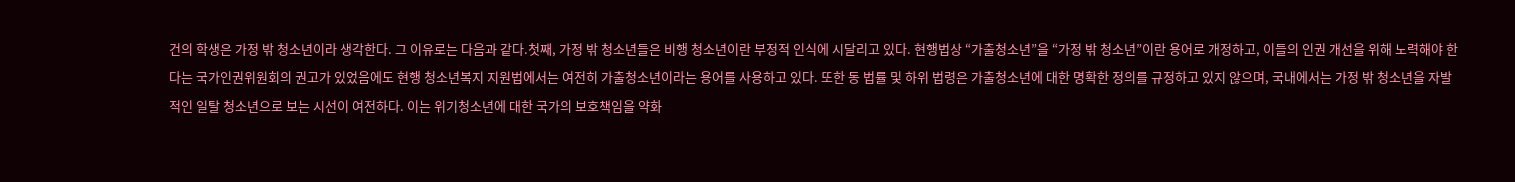건의 학생은 가정 밖 청소년이라 생각한다. 그 이유로는 다음과 같다.첫째, 가정 밖 청소년들은 비행 청소년이란 부정적 인식에 시달리고 있다. 현행법상 “가출청소년”을 “가정 밖 청소년”이란 용어로 개정하고, 이들의 인권 개선을 위해 노력해야 한다는 국가인권위원회의 권고가 있었음에도 현행 청소년복지 지원법에서는 여전히 가출청소년이라는 용어를 사용하고 있다. 또한 동 법률 및 하위 법령은 가출청소년에 대한 명확한 정의를 규정하고 있지 않으며, 국내에서는 가정 밖 청소년을 자발적인 일탈 청소년으로 보는 시선이 여전하다. 이는 위기청소년에 대한 국가의 보호책임을 약화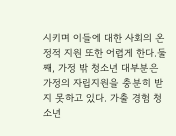시키며 이들에 대한 사회의 온정적 지원 또한 어렵게 한다.둘째, 가정 밖 청소년 대부분은 가정의 자립지원을 충분히 받지 못하고 있다. 가출 경험 청소년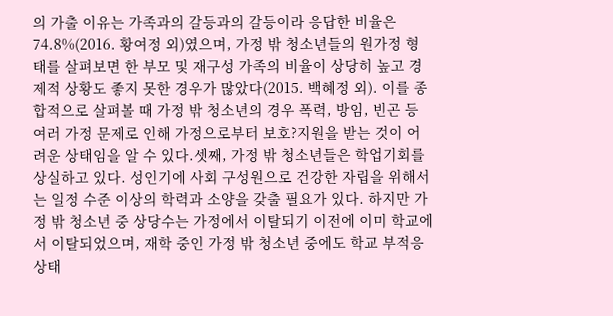의 가출 이유는 가족과의 갈등과의 갈등이라 응답한 비율은 74.8%(2016. 황여정 외)였으며, 가정 밖 청소년들의 원가정 형태를 살펴보면 한 부모 및 재구성 가족의 비율이 상당히 높고 경제적 상황도 좋지 못한 경우가 많았다(2015. 백혜정 외). 이를 종합적으로 살펴볼 때 가정 밖 청소년의 경우 폭력, 방임, 빈곤 등 여러 가정 문제로 인해 가정으로부터 보호?지원을 받는 것이 어려운 상태임을 알 수 있다.셋째, 가정 밖 청소년들은 학업기회를 상실하고 있다. 성인기에 사회 구성원으로 건강한 자립을 위해서는 일정 수준 이상의 학력과 소양을 갖출 필요가 있다. 하지만 가정 밖 청소년 중 상당수는 가정에서 이탈되기 이전에 이미 학교에서 이탈되었으며, 재학 중인 가정 밖 청소년 중에도 학교 부적응 상태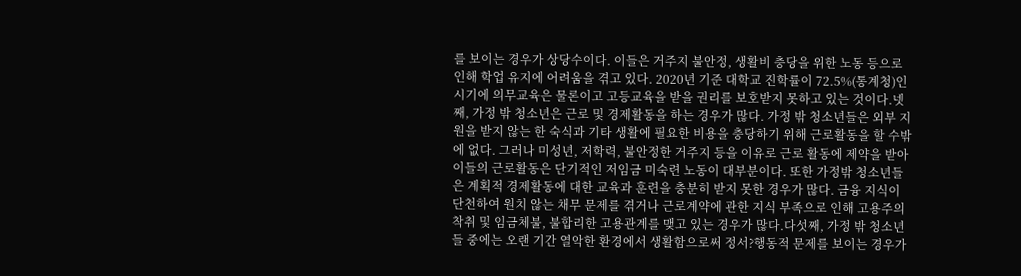를 보이는 경우가 상당수이다. 이들은 거주지 불안정, 생활비 충당을 위한 노동 등으로 인해 학업 유지에 어려움을 겪고 있다. 2020년 기준 대학교 진학률이 72.5%(통계청)인 시기에 의무교육은 물론이고 고등교육을 받을 권리를 보호받지 못하고 있는 것이다.넷째, 가정 밖 청소년은 근로 및 경제활동을 하는 경우가 많다. 가정 밖 청소년들은 외부 지원을 받지 않는 한 숙식과 기타 생활에 필요한 비용을 충당하기 위해 근로활동을 할 수밖에 없다. 그러나 미성년, 저학력, 불안정한 거주지 등을 이유로 근로 활동에 제약을 받아 이들의 근로활동은 단기적인 저임금 미숙련 노동이 대부분이다. 또한 가정밖 청소년들은 계획적 경제활동에 대한 교육과 훈련을 충분히 받지 못한 경우가 많다. 금융 지식이 단천하여 원치 않는 채무 문제를 겪거나 근로계약에 관한 지식 부족으로 인해 고용주의 착취 및 임금체불, 불합리한 고용관계를 맺고 있는 경우가 많다.다섯째, 가정 밖 청소년들 중에는 오랜 기간 열악한 환경에서 생활함으로써 정서?행동적 문제를 보이는 경우가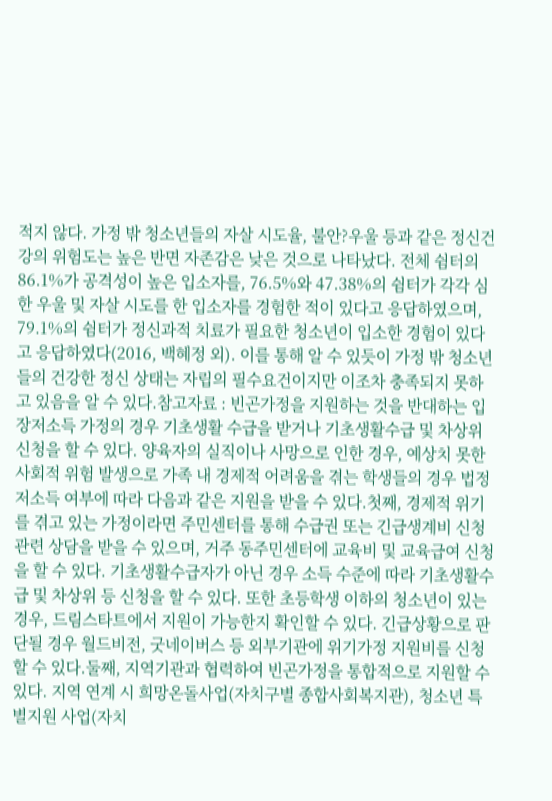적지 않다. 가정 밖 청소년들의 자살 시도율, 불안?우울 등과 같은 정신건강의 위험도는 높은 반면 자존감은 낮은 것으로 나타났다. 전체 쉼터의 86.1%가 공격성이 높은 입소자를, 76.5%와 47.38%의 쉼터가 각각 심한 우울 및 자살 시도를 한 입소자를 경험한 적이 있다고 응답하였으며, 79.1%의 쉼터가 정신과적 치료가 필요한 청소년이 입소한 경험이 있다고 응답하였다(2016, 백혜정 외). 이를 통해 알 수 있듯이 가정 밖 청소년들의 건강한 정신 상태는 자립의 필수요건이지만 이조차 충족되지 못하고 있음을 알 수 있다.참고자료 : 빈곤가정을 지원하는 것을 반대하는 입장저소득 가정의 경우 기초생활 수급을 받거나 기초생활수급 및 차상위 신청을 할 수 있다. 양육자의 실직이나 사망으로 인한 경우, 예상치 못한 사회적 위험 발생으로 가족 내 경제적 어려움을 겪는 학생들의 경우 법정 저소득 여부에 따라 다음과 같은 지원을 받을 수 있다.첫째, 경제적 위기를 겪고 있는 가정이라면 주민센터를 통해 수급권 또는 긴급생계비 신청 관련 상담을 받을 수 있으며, 거주 동주민센터에 교육비 및 교육급여 신청을 할 수 있다. 기초생활수급자가 아닌 경우 소득 수준에 따라 기초생활수급 및 차상위 등 신청을 할 수 있다. 또한 초등학생 이하의 청소년이 있는 경우, 드림스타트에서 지원이 가능한지 확인할 수 있다. 긴급상황으로 판단될 경우 월드비전, 굿네이버스 등 외부기관에 위기가정 지원비를 신청할 수 있다.둘째, 지역기관과 협력하여 빈곤가정을 통합적으로 지원할 수 있다. 지역 연계 시 희망온돌사업(자치구별 종합사회복지관), 청소년 특별지원 사업(자치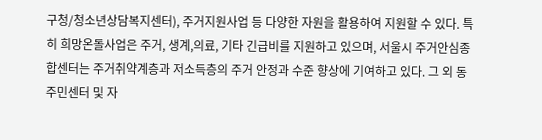구청/청소년상담복지센터), 주거지원사업 등 다양한 자원을 활용하여 지원할 수 있다. 특히 희망온돌사업은 주거, 생계,의료, 기타 긴급비를 지원하고 있으며, 서울시 주거안심종합센터는 주거취약계층과 저소득층의 주거 안정과 수준 향상에 기여하고 있다. 그 외 동주민센터 및 자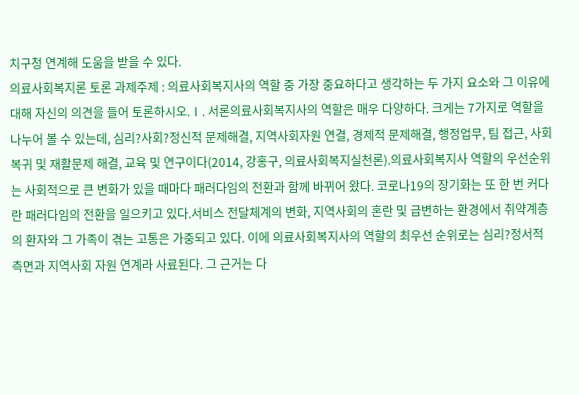치구청 연계해 도움을 받을 수 있다.
의료사회복지론 토론 과제주제 : 의료사회복지사의 역할 중 가장 중요하다고 생각하는 두 가지 요소와 그 이유에 대해 자신의 의견을 들어 토론하시오.Ⅰ. 서론의료사회복지사의 역할은 매우 다양하다. 크게는 7가지로 역할을 나누어 볼 수 있는데, 심리?사회?정신적 문제해결, 지역사회자원 연결, 경제적 문제해결, 행정업무, 팀 접근, 사회복귀 및 재활문제 해결, 교육 및 연구이다(2014, 강홍구, 의료사회복지실천론).의료사회복지사 역할의 우선순위는 사회적으로 큰 변화가 있을 때마다 패러다임의 전환과 함께 바뀌어 왔다. 코로나19의 장기화는 또 한 번 커다란 패러다임의 전환을 일으키고 있다.서비스 전달체계의 변화, 지역사회의 혼란 및 급변하는 환경에서 취약계층의 환자와 그 가족이 겪는 고통은 가중되고 있다. 이에 의료사회복지사의 역할의 최우선 순위로는 심리?정서적 측면과 지역사회 자원 연계라 사료된다. 그 근거는 다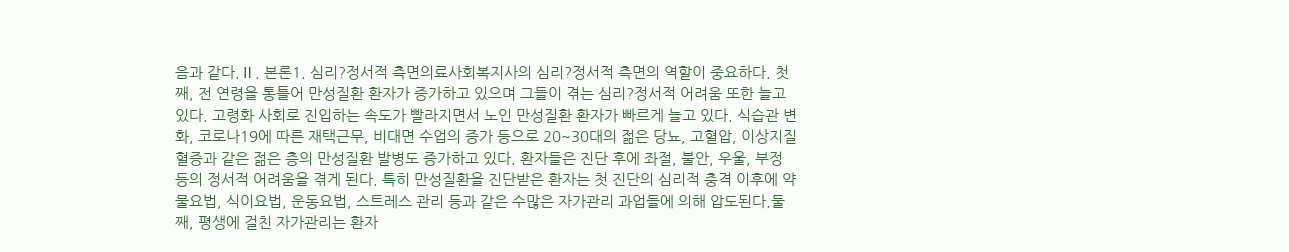음과 같다.Ⅱ. 본론1. 심리?정서적 측면의료사회복지사의 심리?정서적 측면의 역할이 중요하다. 첫째, 전 연령을 통틀어 만성질환 환자가 증가하고 있으며 그들이 겪는 심리?정서적 어려움 또한 늘고 있다. 고령화 사회로 진입하는 속도가 빨라지면서 노인 만성질환 환자가 빠르게 늘고 있다. 식습관 변화, 코로나19에 따른 재택근무, 비대면 수업의 증가 등으로 20~30대의 젊은 당뇨, 고혈압, 이상지질혈증과 같은 젊은 층의 만성질환 발병도 증가하고 있다. 환자들은 진단 후에 좌절, 불안, 우울, 부정 등의 정서적 어려움을 겪게 된다. 특히 만성질환을 진단받은 환자는 첫 진단의 심리적 충격 이후에 약물요법, 식이요법, 운동요법, 스트레스 관리 등과 같은 수많은 자가관리 과업들에 의해 압도된다.둘째, 평생에 걸친 자가관리는 환자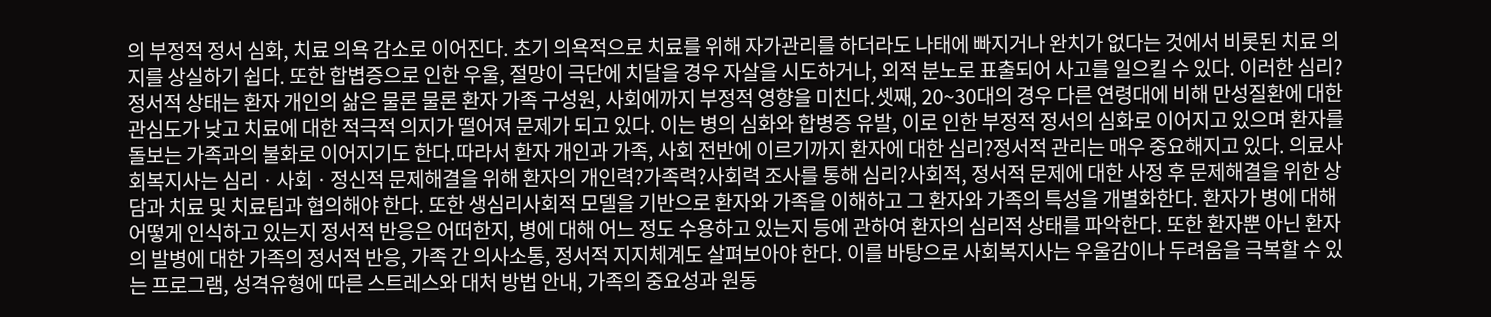의 부정적 정서 심화, 치료 의욕 감소로 이어진다. 초기 의욕적으로 치료를 위해 자가관리를 하더라도 나태에 빠지거나 완치가 없다는 것에서 비롯된 치료 의지를 상실하기 쉽다. 또한 합볍증으로 인한 우울, 절망이 극단에 치달을 경우 자살을 시도하거나, 외적 분노로 표출되어 사고를 일으킬 수 있다. 이러한 심리?정서적 상태는 환자 개인의 삶은 물론 물론 환자 가족 구성원, 사회에까지 부정적 영향을 미친다.셋째, 20~30대의 경우 다른 연령대에 비해 만성질환에 대한 관심도가 낮고 치료에 대한 적극적 의지가 떨어져 문제가 되고 있다. 이는 병의 심화와 합병증 유발, 이로 인한 부정적 정서의 심화로 이어지고 있으며 환자를 돌보는 가족과의 불화로 이어지기도 한다.따라서 환자 개인과 가족, 사회 전반에 이르기까지 환자에 대한 심리?정서적 관리는 매우 중요해지고 있다. 의료사회복지사는 심리ㆍ사회ㆍ정신적 문제해결을 위해 환자의 개인력?가족력?사회력 조사를 통해 심리?사회적, 정서적 문제에 대한 사정 후 문제해결을 위한 상담과 치료 및 치료팀과 협의해야 한다. 또한 생심리사회적 모델을 기반으로 환자와 가족을 이해하고 그 환자와 가족의 특성을 개별화한다. 환자가 병에 대해 어떻게 인식하고 있는지 정서적 반응은 어떠한지, 병에 대해 어느 정도 수용하고 있는지 등에 관하여 환자의 심리적 상태를 파악한다. 또한 환자뿐 아닌 환자의 발병에 대한 가족의 정서적 반응, 가족 간 의사소통, 정서적 지지체계도 살펴보아야 한다. 이를 바탕으로 사회복지사는 우울감이나 두려움을 극복할 수 있는 프로그램, 성격유형에 따른 스트레스와 대처 방법 안내, 가족의 중요성과 원동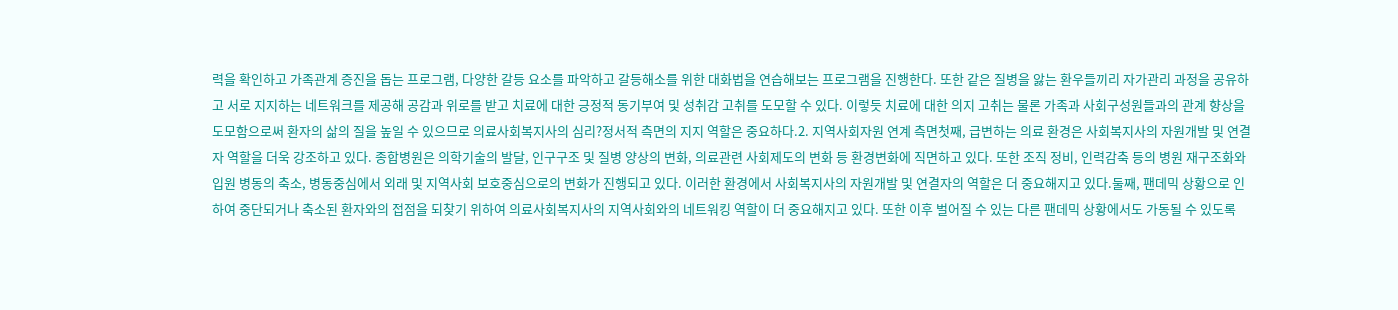력을 확인하고 가족관계 증진을 돕는 프로그램, 다양한 갈등 요소를 파악하고 갈등해소를 위한 대화법을 연습해보는 프로그램을 진행한다. 또한 같은 질병을 앓는 환우들끼리 자가관리 과정을 공유하고 서로 지지하는 네트워크를 제공해 공감과 위로를 받고 치료에 대한 긍정적 동기부여 및 성취감 고취를 도모할 수 있다. 이렇듯 치료에 대한 의지 고취는 물론 가족과 사회구성원들과의 관계 향상을 도모함으로써 환자의 삶의 질을 높일 수 있으므로 의료사회복지사의 심리?정서적 측면의 지지 역할은 중요하다.2. 지역사회자원 연계 측면첫째, 급변하는 의료 환경은 사회복지사의 자원개발 및 연결자 역할을 더욱 강조하고 있다. 종합병원은 의학기술의 발달, 인구구조 및 질병 양상의 변화, 의료관련 사회제도의 변화 등 환경변화에 직면하고 있다. 또한 조직 정비, 인력감축 등의 병원 재구조화와 입원 병동의 축소, 병동중심에서 외래 및 지역사회 보호중심으로의 변화가 진행되고 있다. 이러한 환경에서 사회복지사의 자원개발 및 연결자의 역할은 더 중요해지고 있다.둘째, 팬데믹 상황으로 인하여 중단되거나 축소된 환자와의 접점을 되찾기 위하여 의료사회복지사의 지역사회와의 네트워킹 역할이 더 중요해지고 있다. 또한 이후 벌어질 수 있는 다른 팬데믹 상황에서도 가동될 수 있도록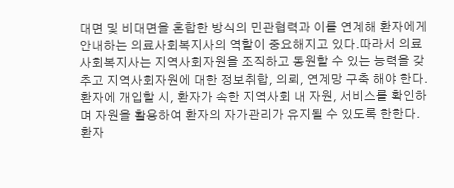대면 및 비대면을 혼합한 방식의 민관협력과 이를 연계해 환자에게 안내하는 의료사회복지사의 역할이 중요해지고 있다.따라서 의료사회복지사는 지역사회자원을 조직하고 동원할 수 있는 능력을 갖추고 지역사회자원에 대한 정보취합, 의뢰, 연계망 구축 해야 한다. 환자에 개입할 시, 환자가 속한 지역사회 내 자원, 서비스를 확인하며 자원을 활용하여 환자의 자가관리가 유지될 수 있도록 한한다. 환자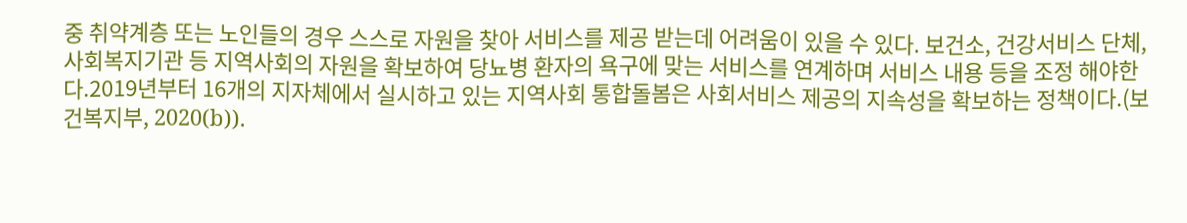중 취약계층 또는 노인들의 경우 스스로 자원을 찾아 서비스를 제공 받는데 어려움이 있을 수 있다. 보건소, 건강서비스 단체, 사회복지기관 등 지역사회의 자원을 확보하여 당뇨병 환자의 욕구에 맞는 서비스를 연계하며 서비스 내용 등을 조정 해야한다.2019년부터 16개의 지자체에서 실시하고 있는 지역사회 통합돌봄은 사회서비스 제공의 지속성을 확보하는 정책이다.(보건복지부, 2020(b)).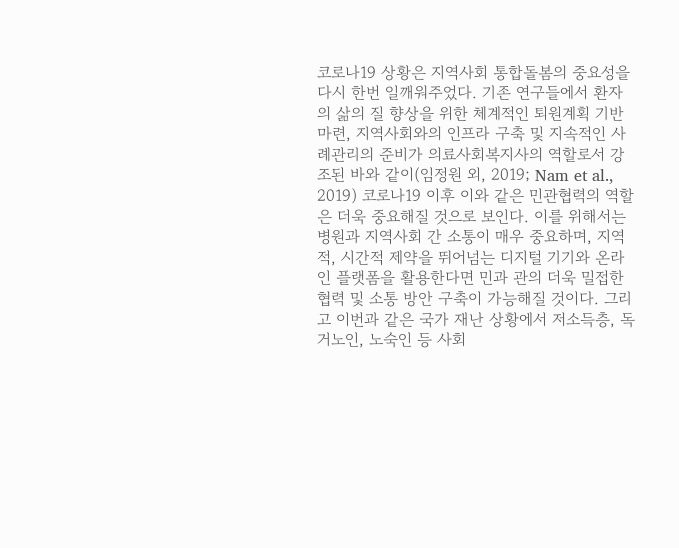코로나19 상황은 지역사회 통합돌봄의 중요성을 다시 한번 일깨워주었다. 기존 연구들에서 환자의 삶의 질 향상을 위한 체계적인 퇴원계획 기반 마련, 지역사회와의 인프라 구축 및 지속적인 사례관리의 준비가 의료사회복지사의 역할로서 강조된 바와 같이(임정원 외, 2019; Nam et al., 2019) 코로나19 이후 이와 같은 민관협력의 역할은 더욱 중요해질 것으로 보인다. 이를 위해서는 병원과 지역사회 간 소통이 매우 중요하며, 지역적, 시간적 제약을 뛰어넘는 디지털 기기와 온라인 플랫폼을 활용한다면 민과 관의 더욱 밀접한 협력 및 소통 방안 구축이 가능해질 것이다. 그리고 이번과 같은 국가 재난 상황에서 저소득층, 독거노인, 노숙인 등 사회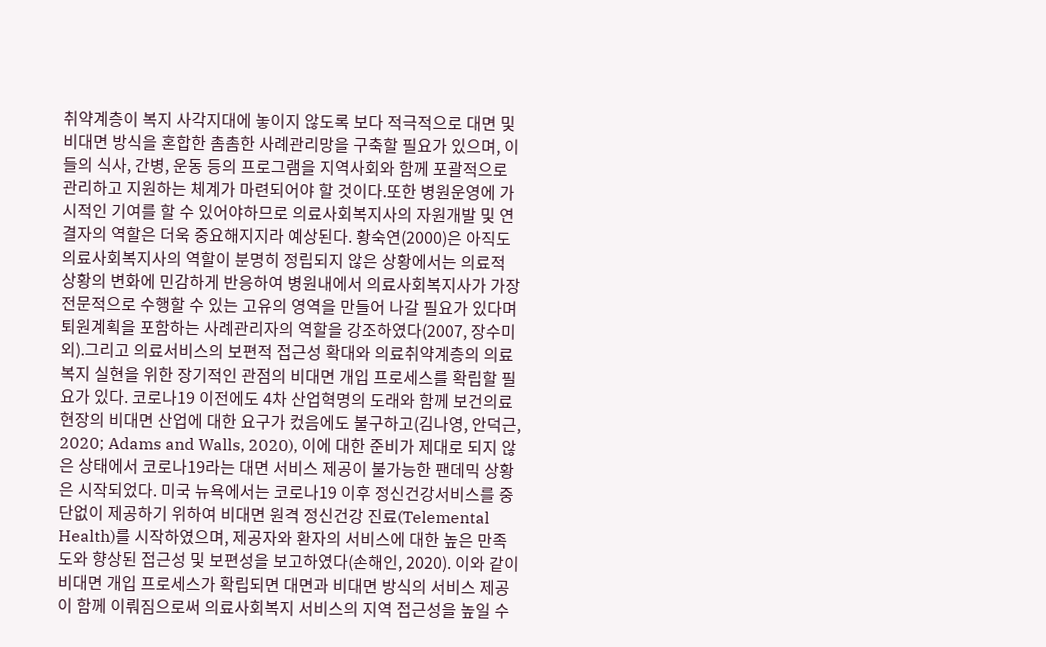취약계층이 복지 사각지대에 놓이지 않도록 보다 적극적으로 대면 및 비대면 방식을 혼합한 촘촘한 사례관리망을 구축할 필요가 있으며, 이들의 식사, 간병, 운동 등의 프로그램을 지역사회와 함께 포괄적으로 관리하고 지원하는 체계가 마련되어야 할 것이다.또한 병원운영에 가시적인 기여를 할 수 있어야하므로 의료사회복지사의 자원개발 및 연결자의 역할은 더욱 중요해지지라 예상된다. 황숙연(2000)은 아직도 의료사회복지사의 역할이 분명히 정립되지 않은 상황에서는 의료적 상황의 변화에 민감하게 반응하여 병원내에서 의료사회복지사가 가장 전문적으로 수행할 수 있는 고유의 영역을 만들어 나갈 필요가 있다며 퇴원계획을 포함하는 사례관리자의 역할을 강조하였다(2007, 장수미 외).그리고 의료서비스의 보편적 접근성 확대와 의료취약계층의 의료복지 실현을 위한 장기적인 관점의 비대면 개입 프로세스를 확립할 필요가 있다. 코로나19 이전에도 4차 산업혁명의 도래와 함께 보건의료 현장의 비대면 산업에 대한 요구가 컸음에도 불구하고(김나영, 안덕근, 2020; Adams and Walls, 2020), 이에 대한 준비가 제대로 되지 않은 상태에서 코로나19라는 대면 서비스 제공이 불가능한 팬데믹 상황은 시작되었다. 미국 뉴욕에서는 코로나19 이후 정신건강서비스를 중단없이 제공하기 위하여 비대면 원격 정신건강 진료(Telemental Health)를 시작하였으며, 제공자와 환자의 서비스에 대한 높은 만족도와 향상된 접근성 및 보편성을 보고하였다(손해인, 2020). 이와 같이 비대면 개입 프로세스가 확립되면 대면과 비대면 방식의 서비스 제공이 함께 이뤄짐으로써 의료사회복지 서비스의 지역 접근성을 높일 수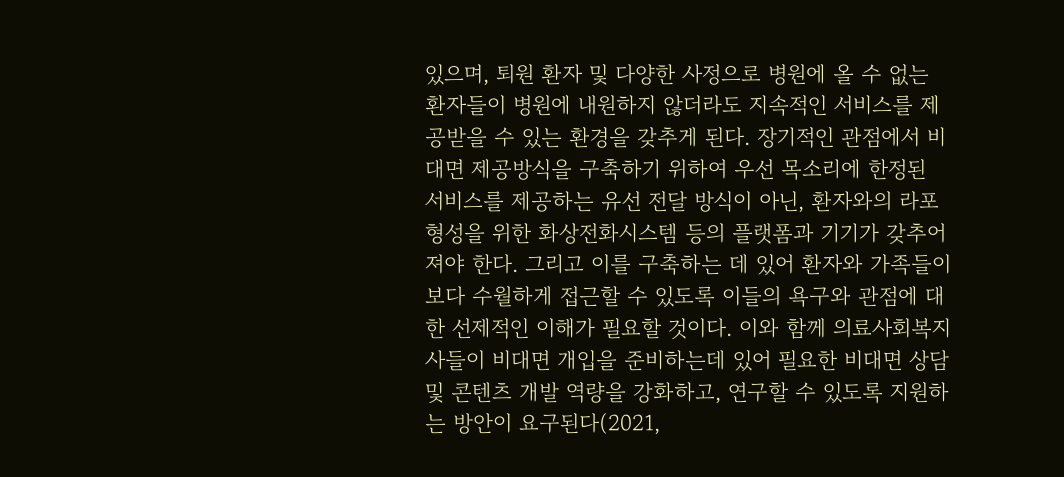있으며, 퇴원 환자 및 다양한 사정으로 병원에 올 수 없는 환자들이 병원에 내원하지 않더라도 지속적인 서비스를 제공받을 수 있는 환경을 갖추게 된다. 장기적인 관점에서 비대면 제공방식을 구축하기 위하여 우선 목소리에 한정된 서비스를 제공하는 유선 전달 방식이 아닌, 환자와의 라포형성을 위한 화상전화시스템 등의 플랫폼과 기기가 갖추어져야 한다. 그리고 이를 구축하는 데 있어 환자와 가족들이 보다 수월하게 접근할 수 있도록 이들의 욕구와 관점에 대한 선제적인 이해가 필요할 것이다. 이와 함께 의료사회복지사들이 비대면 개입을 준비하는데 있어 필요한 비대면 상담 및 콘텐츠 개발 역량을 강화하고, 연구할 수 있도록 지원하는 방안이 요구된다(2021,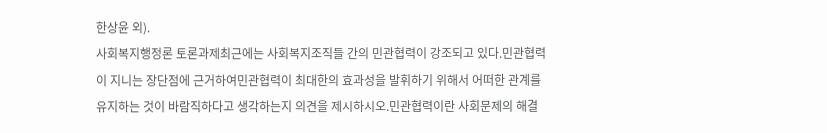한상윤 외).
사회복지행정론 토론과제최근에는 사회복지조직들 간의 민관협력이 강조되고 있다.민관협력이 지니는 장단점에 근거하여민관협력이 최대한의 효과성을 발휘하기 위해서 어떠한 관계를 유지하는 것이 바람직하다고 생각하는지 의견을 제시하시오.민관협력이란 사회문제의 해결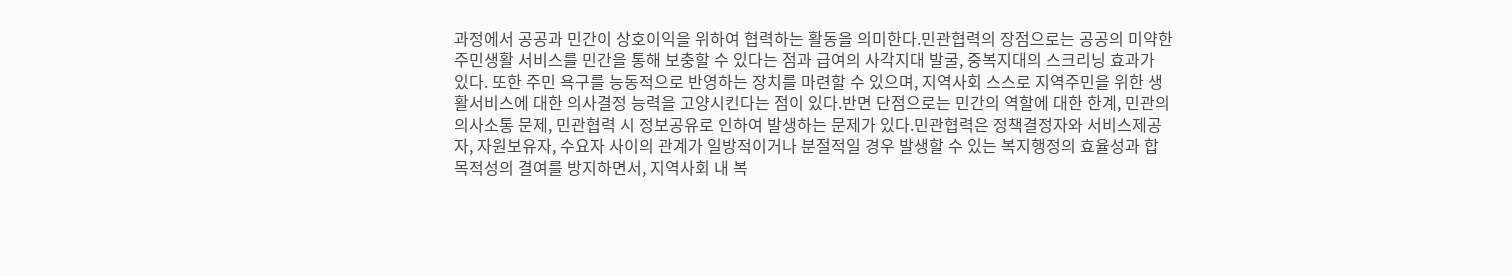과정에서 공공과 민간이 상호이익을 위하여 협력하는 활동을 의미한다.민관협력의 장점으로는 공공의 미약한 주민생활 서비스를 민간을 통해 보충할 수 있다는 점과 급여의 사각지대 발굴, 중복지대의 스크리닝 효과가 있다. 또한 주민 욕구를 능동적으로 반영하는 장치를 마련할 수 있으며, 지역사회 스스로 지역주민을 위한 생활서비스에 대한 의사결정 능력을 고양시킨다는 점이 있다.반면 단점으로는 민간의 역할에 대한 한계, 민관의 의사소통 문제, 민관협력 시 정보공유로 인하여 발생하는 문제가 있다.민관협력은 정책결정자와 서비스제공자, 자원보유자, 수요자 사이의 관계가 일방적이거나 분절적일 경우 발생할 수 있는 복지행정의 효율성과 합목적성의 결여를 방지하면서, 지역사회 내 복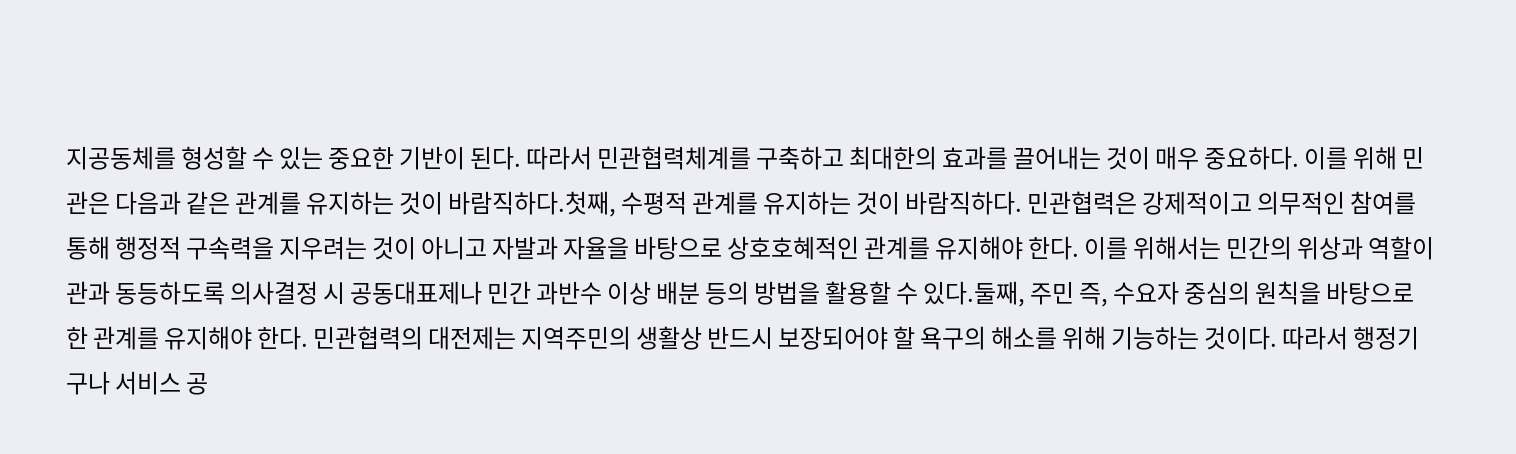지공동체를 형성할 수 있는 중요한 기반이 된다. 따라서 민관협력체계를 구축하고 최대한의 효과를 끌어내는 것이 매우 중요하다. 이를 위해 민관은 다음과 같은 관계를 유지하는 것이 바람직하다.첫째, 수평적 관계를 유지하는 것이 바람직하다. 민관협력은 강제적이고 의무적인 참여를 통해 행정적 구속력을 지우려는 것이 아니고 자발과 자율을 바탕으로 상호호혜적인 관계를 유지해야 한다. 이를 위해서는 민간의 위상과 역할이 관과 동등하도록 의사결정 시 공동대표제나 민간 과반수 이상 배분 등의 방법을 활용할 수 있다.둘째, 주민 즉, 수요자 중심의 원칙을 바탕으로한 관계를 유지해야 한다. 민관협력의 대전제는 지역주민의 생활상 반드시 보장되어야 할 욕구의 해소를 위해 기능하는 것이다. 따라서 행정기구나 서비스 공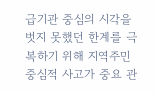급기관 중심의 시각을 벗지 못했던 한계를 극복하기 위해 지역주민 중심적 사고가 중요 관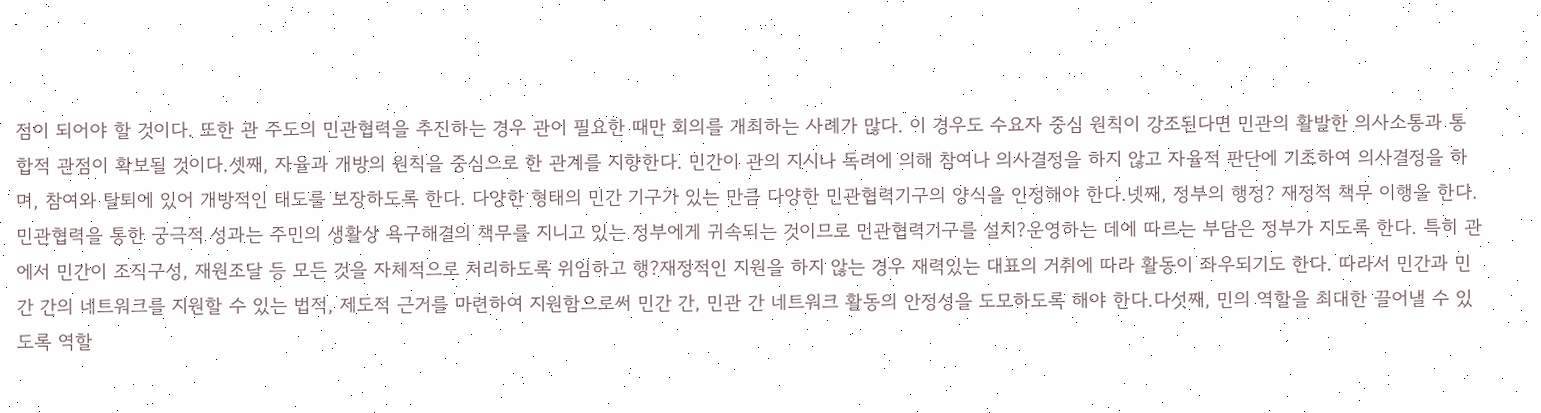점이 되어야 할 것이다. 또한 관 주도의 민관협력을 추진하는 경우 관이 필요한 때만 회의를 개최하는 사례가 많다. 이 경우도 수요자 중심 원칙이 강조된다면 민관의 활발한 의사소통과 통합적 관점이 확보될 것이다.셋째, 자율과 개방의 원칙을 중심으로 한 관계를 지향한다. 민간이 관의 지시나 독려에 의해 참여나 의사결정을 하지 않고 자율적 판단에 기초하여 의사결정을 하며, 참여와 탈퇴에 있어 개방적인 태도를 보장하도록 한다. 다양한 형태의 민간 기구가 있는 만큼 다양한 민관협력기구의 양식을 인정해야 한다.넷째, 정부의 행정? 재정적 책무 이행을 한다. 민관협력을 통한 궁극적 성과는 주민의 생활상 욕구해결의 책무를 지니고 있는 정부에게 귀속되는 것이므로 민관협력기구를 설치?운영하는 데에 따르는 부담은 정부가 지도록 한다. 특히 관에서 민간이 조직구성, 재원조달 등 모든 것을 자체적으로 처리하도록 위임하고 행?재정적인 지원을 하지 않는 경우 재력있는 대표의 거취에 따라 활동이 좌우되기도 한다. 따라서 민간과 민간 간의 네트워크를 지원할 수 있는 법적, 제도적 근거를 마련하여 지원함으로써 민간 간, 민관 간 네트워크 활동의 안정성을 도모하도록 해야 한다.다섯째, 민의 역할을 최대한 끌어낼 수 있도록 역할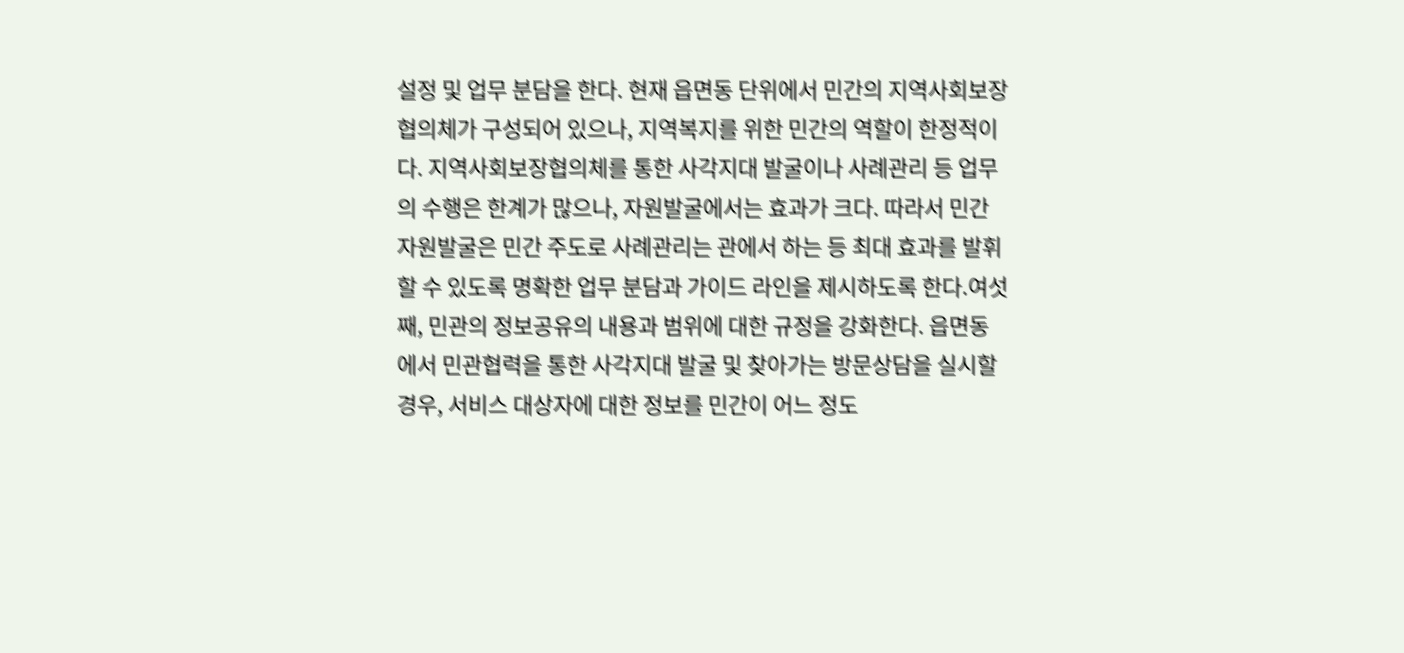설정 및 업무 분담을 한다. 현재 읍면동 단위에서 민간의 지역사회보장협의체가 구성되어 있으나, 지역복지를 위한 민간의 역할이 한정적이다. 지역사회보장협의체를 통한 사각지대 발굴이나 사례관리 등 업무의 수행은 한계가 많으나, 자원발굴에서는 효과가 크다. 따라서 민간 자원발굴은 민간 주도로 사례관리는 관에서 하는 등 최대 효과를 발휘할 수 있도록 명확한 업무 분담과 가이드 라인을 제시하도록 한다.여섯째, 민관의 정보공유의 내용과 범위에 대한 규정을 강화한다. 읍면동에서 민관협력을 통한 사각지대 발굴 및 찾아가는 방문상담을 실시할 경우, 서비스 대상자에 대한 정보를 민간이 어느 정도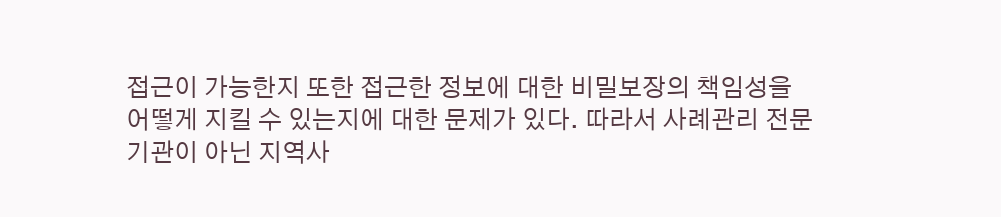접근이 가능한지 또한 접근한 정보에 대한 비밀보장의 책임성을 어떻게 지킬 수 있는지에 대한 문제가 있다. 따라서 사례관리 전문기관이 아닌 지역사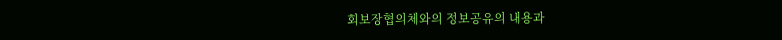회보장협의체와의 정보공유의 내용과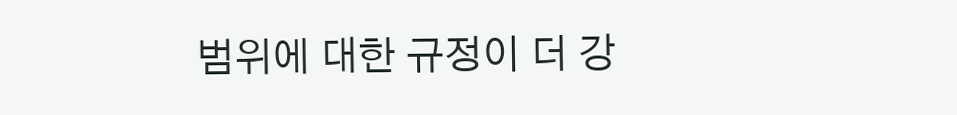범위에 대한 규정이 더 강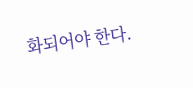화되어야 한다.